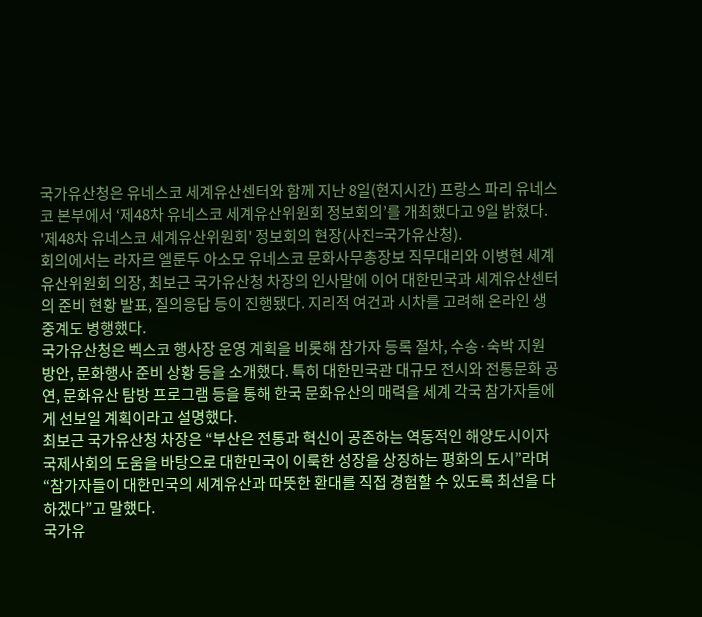국가유산청은 유네스코 세계유산센터와 함께 지난 8일(현지시간) 프랑스 파리 유네스코 본부에서 ‘제48차 유네스코 세계유산위원회 정보회의’를 개최했다고 9일 밝혔다.
'제48차 유네스코 세계유산위원회' 정보회의 현장(사진=국가유산청).
회의에서는 라자르 엘룬두 아소모 유네스코 문화사무총장보 직무대리와 이병현 세계유산위원회 의장, 최보근 국가유산청 차장의 인사말에 이어 대한민국과 세계유산센터의 준비 현황 발표, 질의응답 등이 진행됐다. 지리적 여건과 시차를 고려해 온라인 생중계도 병행했다.
국가유산청은 벡스코 행사장 운영 계획을 비롯해 참가자 등록 절차, 수송·숙박 지원 방안, 문화행사 준비 상황 등을 소개했다. 특히 대한민국관 대규모 전시와 전통문화 공연, 문화유산 탐방 프로그램 등을 통해 한국 문화유산의 매력을 세계 각국 참가자들에게 선보일 계획이라고 설명했다.
최보근 국가유산청 차장은 “부산은 전통과 혁신이 공존하는 역동적인 해양도시이자 국제사회의 도움을 바탕으로 대한민국이 이룩한 성장을 상징하는 평화의 도시”라며 “참가자들이 대한민국의 세계유산과 따뜻한 환대를 직접 경험할 수 있도록 최선을 다하겠다”고 말했다.
국가유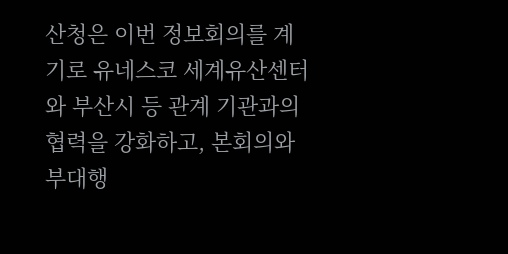산청은 이번 정보회의를 계기로 유네스코 세계유산센터와 부산시 등 관계 기관과의 협력을 강화하고, 본회의와 부대행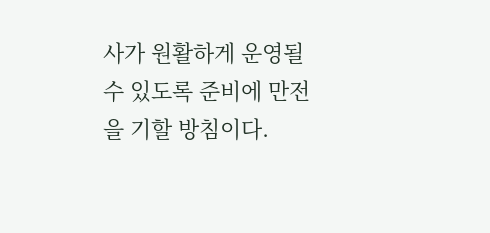사가 원활하게 운영될 수 있도록 준비에 만전을 기할 방침이다.